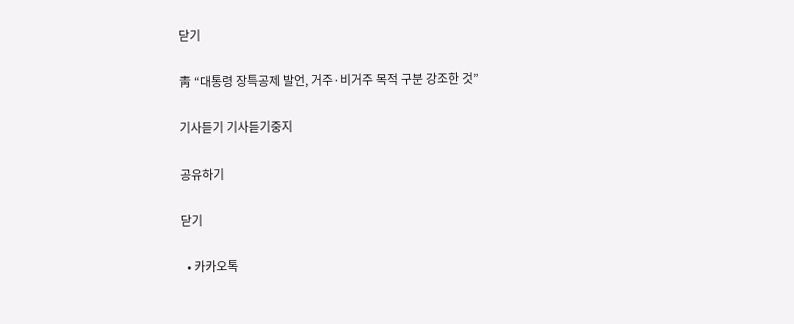닫기

靑 “대통령 장특공제 발언, 거주·비거주 목적 구분 강조한 것”

기사듣기 기사듣기중지

공유하기

닫기

  • 카카오톡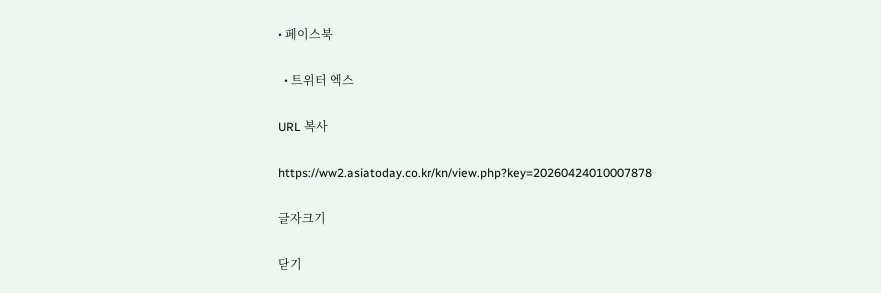• 페이스북

  • 트위터 엑스

URL 복사

https://ww2.asiatoday.co.kr/kn/view.php?key=20260424010007878

글자크기

닫기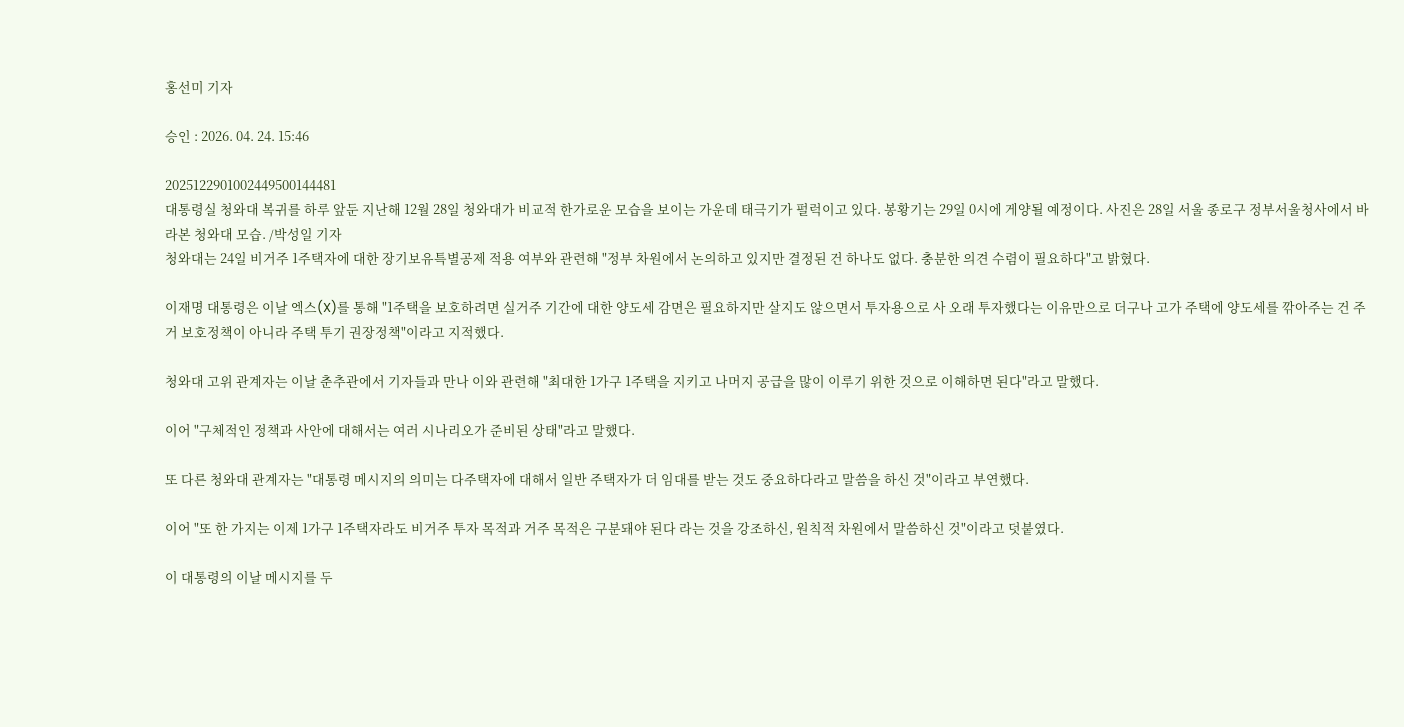홍선미 기자

승인 : 2026. 04. 24. 15:46

2025122901002449500144481
대통령실 청와대 복귀를 하루 앞둔 지난해 12월 28일 청와대가 비교적 한가로운 모습을 보이는 가운데 태극기가 펄럭이고 있다. 봉황기는 29일 0시에 게양될 예정이다. 사진은 28일 서울 종로구 정부서울청사에서 바라본 청와대 모습. /박성일 기자
청와대는 24일 비거주 1주택자에 대한 장기보유특별공제 적용 여부와 관련해 "정부 차원에서 논의하고 있지만 결정된 건 하나도 없다. 충분한 의견 수렴이 필요하다"고 밝혔다.

이재명 대통령은 이날 엑스(X)를 통해 "1주택을 보호하려면 실거주 기간에 대한 양도세 감면은 필요하지만 살지도 않으면서 투자용으로 사 오래 투자했다는 이유만으로 더구나 고가 주택에 양도세를 깎아주는 건 주거 보호정책이 아니라 주택 투기 권장정책"이라고 지적했다.

청와대 고위 관계자는 이날 춘추관에서 기자들과 만나 이와 관련해 "최대한 1가구 1주택을 지키고 나머지 공급을 많이 이루기 위한 것으로 이해하면 된다"라고 말했다.

이어 "구체적인 정책과 사안에 대해서는 여러 시나리오가 준비된 상태"라고 말했다.

또 다른 청와대 관계자는 "대통령 메시지의 의미는 다주택자에 대해서 일반 주택자가 더 임대를 받는 것도 중요하다라고 말씀을 하신 것"이라고 부연했다.

이어 "또 한 가지는 이제 1가구 1주택자라도 비거주 투자 목적과 거주 목적은 구분돼야 된다 라는 것을 강조하신, 원칙적 차원에서 말씀하신 것"이라고 덧붙였다.

이 대통령의 이날 메시지를 두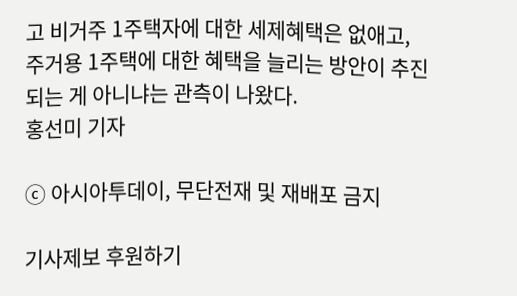고 비거주 1주택자에 대한 세제혜택은 없애고, 주거용 1주택에 대한 혜택을 늘리는 방안이 추진되는 게 아니냐는 관측이 나왔다.
홍선미 기자

ⓒ 아시아투데이, 무단전재 및 재배포 금지

기사제보 후원하기